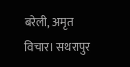बरेली, अमृत विचार। सथरापुर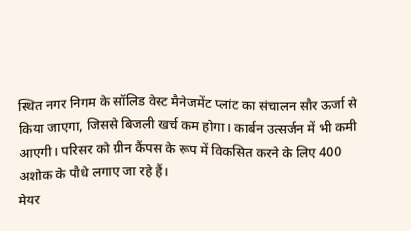स्थित नगर निगम के सॉलिड वेस्ट मैनेजमेंट प्लांट का संचालन सौर ऊर्जा से किया जाएगा, जिससे बिजली खर्च कम होगा। कार्बन उत्सर्जन में भी कमी आएगी। परिसर को ग्रीन कैंपस के रूप में विकसित करने के लिए 400 अशोक के पौधे लगाए जा रहे हैं।
मेयर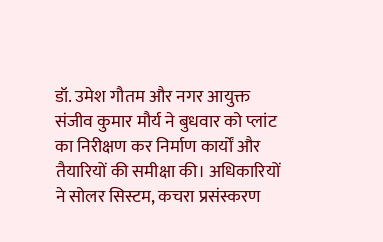डॉ. उमेश गौतम और नगर आयुक्त संजीव कुमार मौर्य ने बुधवार को प्लांट का निरीक्षण कर निर्माण कार्यों और तैयारियों की समीक्षा की। अधिकारियों ने सोलर सिस्टम, कचरा प्रसंस्करण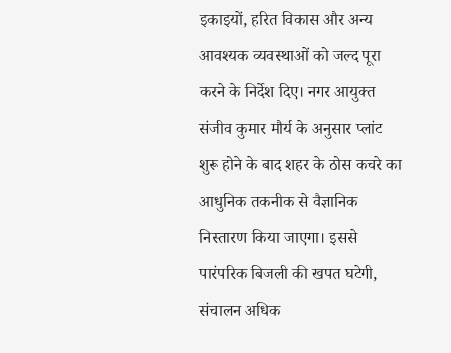इकाइयों, हरित विकास और अन्य आवश्यक व्यवस्थाओं को जल्द पूरा करने के निर्देश दिए। नगर आयुक्त संजीव कुमार मौर्य के अनुसार प्लांट शुरू होने के बाद शहर के ठोस कचरे का आधुनिक तकनीक से वैज्ञानिक निस्तारण किया जाएगा। इससे पारंपरिक बिजली की खपत घटेगी, संचालन अधिक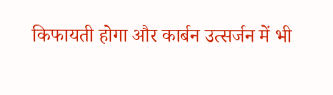किफायती होगा और कार्बन उत्सर्जन में भी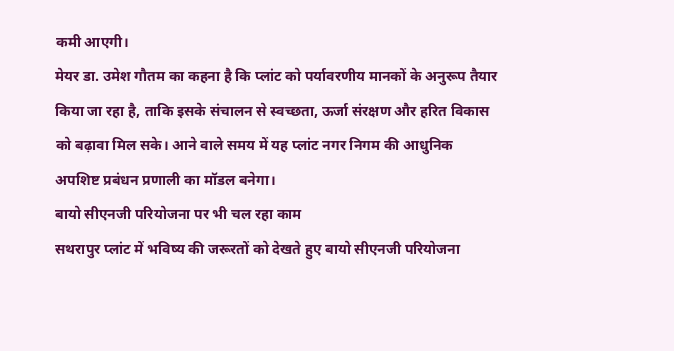कमी आएगी।
मेयर डा. उमेश गौतम का कहना है कि प्लांट को पर्यावरणीय मानकों के अनुरूप तैयार किया जा रहा है, ताकि इसके संचालन से स्वच्छता, ऊर्जा संरक्षण और हरित विकास को बढ़ावा मिल सके। आने वाले समय में यह प्लांट नगर निगम की आधुनिक अपशिष्ट प्रबंधन प्रणाली का मॉडल बनेगा।
बायो सीएनजी परियोजना पर भी चल रहा काम
सथरापुर प्लांट में भविष्य की जरूरतों को देखते हुए बायो सीएनजी परियोजना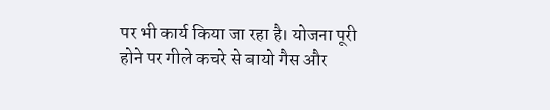पर भी कार्य किया जा रहा है। योजना पूरी होने पर गीले कचरे से बायो गैस और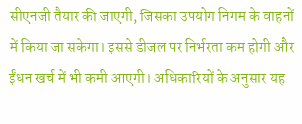सीएनजी तैयार की जाएगी, जिसका उपयोग निगम के वाहनों में किया जा सकेगा। इससे डीजल पर निर्भरता कम होगी और ईंधन खर्च में भी कमी आएगी। अधिकारियों के अनुसार यह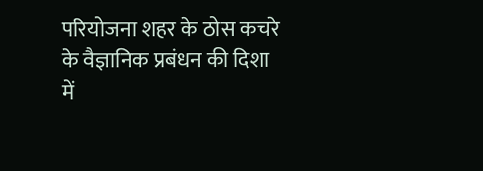परियोजना शहर के ठोस कचरे के वैज्ञानिक प्रबंधन की दिशा में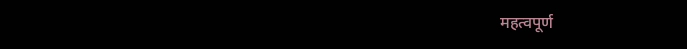महत्वपूर्ण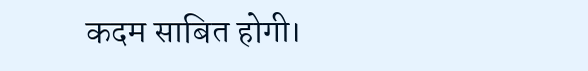कदम साबित होगी।